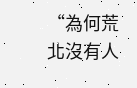“為何荒北沒有人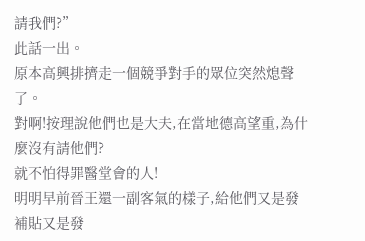請我們?”
此話一出。
原本高興排擠走一個競爭對手的眾位突然熄聲了。
對啊!按理說他們也是大夫,在當地德高望重,為什麼沒有請他們?
就不怕得罪醫堂會的人!
明明早前晉王還一副客氣的樣子,給他們又是發補貼又是發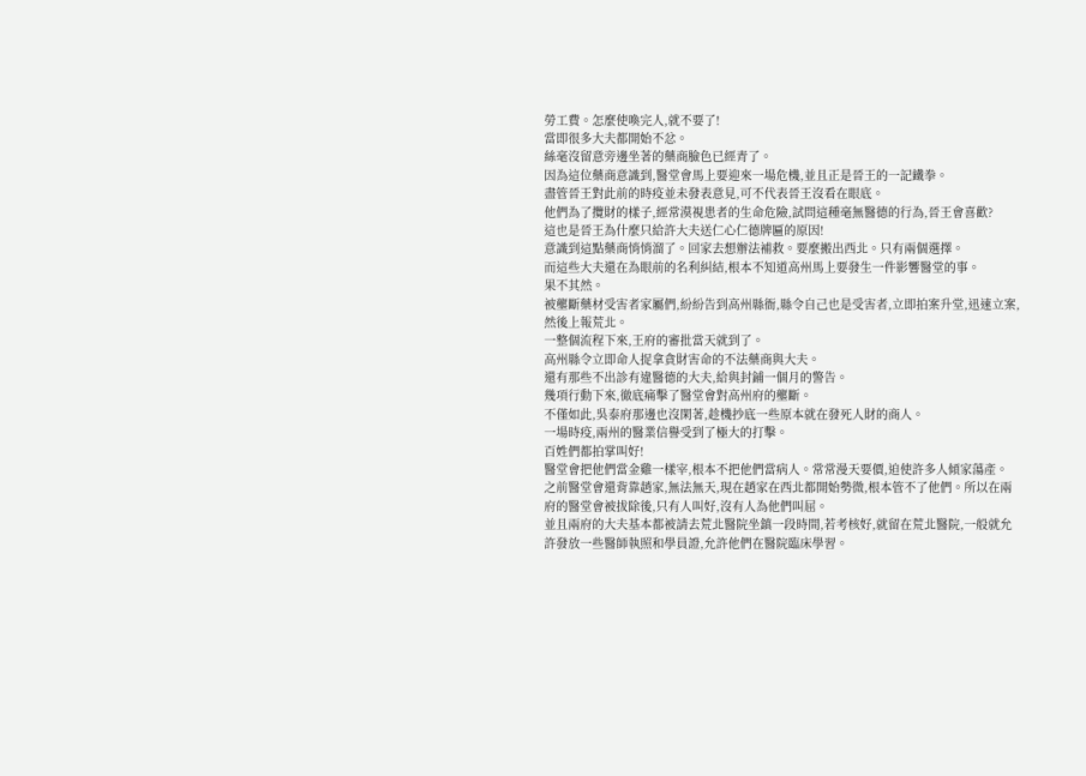勞工費。怎麼使喚完人,就不要了!
當即很多大夫都開始不忿。
絲毫沒留意旁邊坐著的藥商臉色已經青了。
因為這位藥商意識到,醫堂會馬上要迎來一場危機,並且正是晉王的一記鐵拳。
盡管晉王對此前的時疫並未發表意見,可不代表晉王沒看在眼底。
他們為了攬財的樣子,經常漠視患者的生命危險,試問這種毫無醫德的行為,晉王會喜歡?
這也是晉王為什麼只給許大夫送仁心仁德牌匾的原因!
意識到這點藥商悄悄溜了。回家去想辦法補救。要麼搬出西北。只有兩個選擇。
而這些大夫還在為眼前的名利糾結,根本不知道高州馬上要發生一件影響醫堂的事。
果不其然。
被壟斷藥材受害者家屬們,紛紛告到高州縣衙,縣令自己也是受害者,立即拍案升堂,迅速立案,然後上報荒北。
一整個流程下來,王府的審批當天就到了。
高州縣令立即命人捉拿貪財害命的不法藥商與大夫。
還有那些不出診有違醫德的大夫,給與封鋪一個月的警告。
幾項行動下來,徹底痛擊了醫堂會對高州府的壟斷。
不僅如此,吳泰府那邊也沒閑著,趁機抄底一些原本就在發死人財的商人。
一場時疫,兩州的醫業信譽受到了極大的打擊。
百姓們都拍掌叫好!
醫堂會把他們當金雞一樣宰,根本不把他們當病人。常常漫天要價,迫使許多人傾家蕩產。
之前醫堂會還背靠趙家,無法無天,現在趙家在西北都開始勢微,根本管不了他們。所以在兩府的醫堂會被拔除後,只有人叫好,沒有人為他們叫屈。
並且兩府的大夫基本都被請去荒北醫院坐鎮一段時間,若考核好,就留在荒北醫院,一般就允許發放一些醫師執照和學員證,允許他們在醫院臨床學習。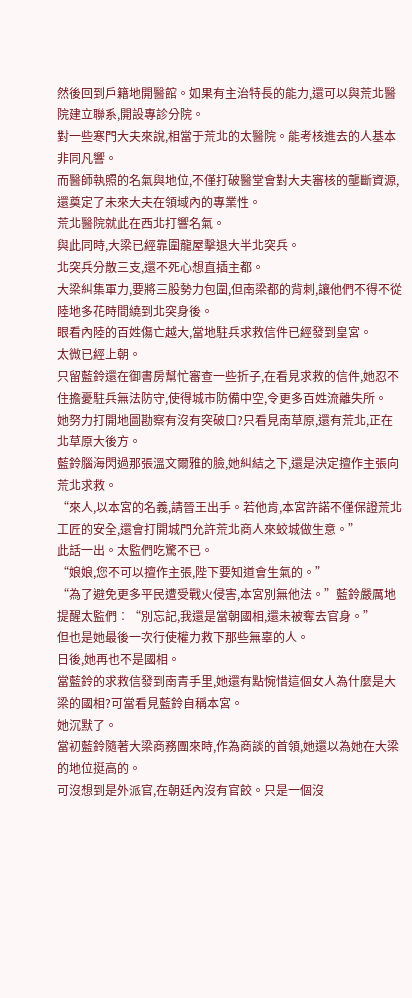然後回到戶籍地開醫館。如果有主治特長的能力,還可以與荒北醫院建立聯系,開設專診分院。
對一些寒門大夫來說,相當于荒北的太醫院。能考核進去的人基本非同凡響。
而醫師執照的名氣與地位,不僅打破醫堂會對大夫審核的壟斷資源,還奠定了未來大夫在領域內的專業性。
荒北醫院就此在西北打響名氣。
與此同時,大梁已經靠圍龍屋擊退大半北突兵。
北突兵分散三支,還不死心想直插主都。
大梁糾集軍力,要將三股勢力包圍,但南梁都的背刺,讓他們不得不從陸地多花時間繞到北突身後。
眼看內陸的百姓傷亡越大,當地駐兵求救信件已經發到皇宮。
太微已經上朝。
只留藍鈴還在御書房幫忙審查一些折子,在看見求救的信件,她忍不住擔憂駐兵無法防守,使得城市防備中空,令更多百姓流離失所。
她努力打開地圖勘察有沒有突破口?只看見南草原,還有荒北,正在北草原大後方。
藍鈴腦海閃過那張溫文爾雅的臉,她糾結之下,還是決定擅作主張向荒北求救。
“來人,以本宮的名義,請晉王出手。若他肯,本宮許諾不僅保證荒北工匠的安全,還會打開城門允許荒北商人來蛟城做生意。”
此話一出。太監們吃驚不已。
“娘娘,您不可以擅作主張,陛下要知道會生氣的。”
“為了避免更多平民遭受戰火侵害,本宮別無他法。”藍鈴嚴厲地提醒太監們︰“別忘記,我還是當朝國相,還未被奪去官身。”
但也是她最後一次行使權力救下那些無辜的人。
日後,她再也不是國相。
當藍鈴的求救信發到南青手里,她還有點惋惜這個女人為什麼是大梁的國相?可當看見藍鈴自稱本宮。
她沉默了。
當初藍鈴隨著大梁商務團來時,作為商談的首領,她還以為她在大梁的地位挺高的。
可沒想到是外派官,在朝廷內沒有官餃。只是一個沒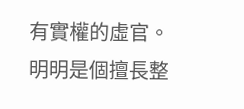有實權的虛官。
明明是個擅長整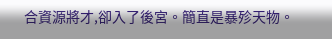合資源將才,卻入了後宮。簡直是暴殄天物。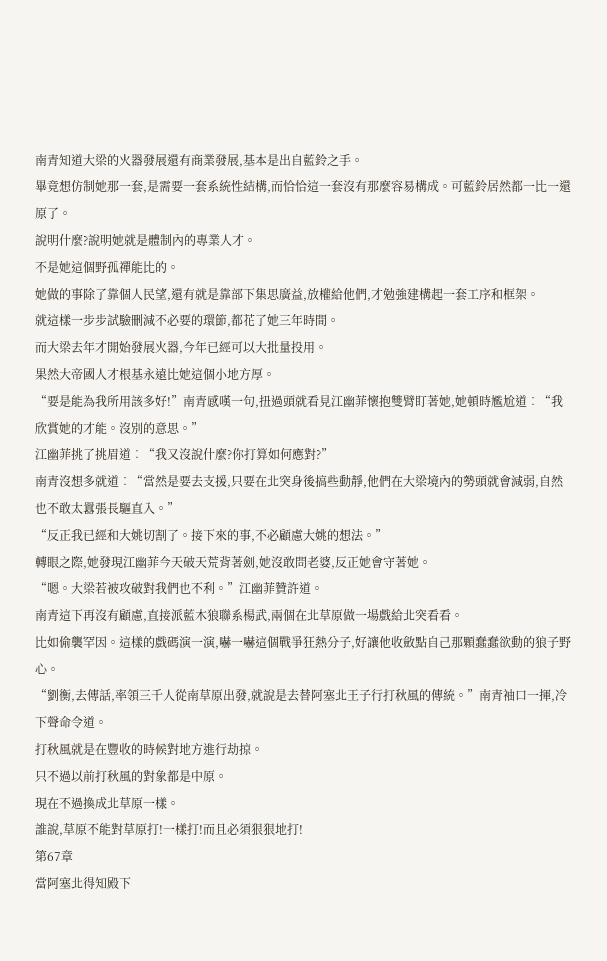南青知道大梁的火器發展還有商業發展,基本是出自藍鈴之手。
畢竟想仿制她那一套,是需要一套系統性結構,而恰恰這一套沒有那麼容易構成。可藍鈴居然都一比一還原了。
說明什麼?說明她就是體制內的專業人才。
不是她這個野孤禪能比的。
她做的事除了靠個人民望,還有就是靠部下集思廣益,放權給他們,才勉強建構起一套工序和框架。
就這樣一步步試驗刪減不必要的環節,都花了她三年時間。
而大梁去年才開始發展火器,今年已經可以大批量投用。
果然大帝國人才根基永遠比她這個小地方厚。
“要是能為我所用該多好!”南青感嘆一句,扭過頭就看見江幽菲懷抱雙臂盯著她,她頓時尷尬道︰“我欣賞她的才能。沒別的意思。”
江幽菲挑了挑眉道︰“我又沒說什麼?你打算如何應對?”
南青沒想多就道︰“當然是要去支援,只要在北突身後搞些動靜,他們在大梁境內的勢頭就會減弱,自然也不敢太囂張長驅直入。”
“反正我已經和大姚切割了。接下來的事,不必顧慮大姚的想法。”
轉眼之際,她發現江幽菲今天破天荒背著劍,她沒敢問老婆,反正她會守著她。
“嗯。大梁若被攻破對我們也不利。”江幽菲贊許道。
南青這下再沒有顧慮,直接派藍木狼聯系楊武,兩個在北草原做一場戲給北突看看。
比如偷襲罕因。這樣的戲碼演一演,嚇一嚇這個戰爭狂熱分子,好讓他收斂點自己那顆蠢蠢欲動的狼子野心。
“劉衡,去傳話,率領三千人從南草原出發,就說是去替阿塞北王子行打秋風的傳統。”南青袖口一揮,冷下聲命令道。
打秋風就是在豐收的時候對地方進行劫掠。
只不過以前打秋風的對象都是中原。
現在不過換成北草原一樣。
誰說,草原不能對草原打!一樣打!而且必須狠狠地打!
第67章
當阿塞北得知殿下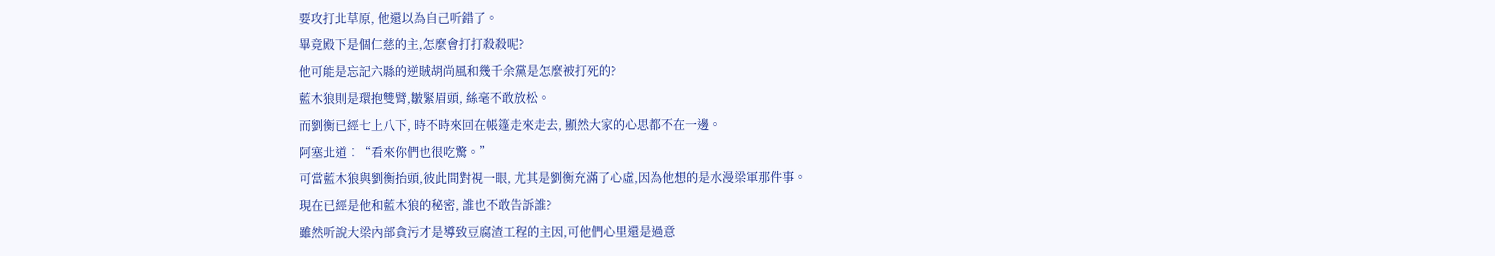要攻打北草原, 他還以為自己听錯了。
畢竟殿下是個仁慈的主,怎麼會打打殺殺呢?
他可能是忘記六縣的逆賊胡尚風和幾千余黨是怎麼被打死的?
藍木狼則是環抱雙臂,皺緊眉頭, 絲毫不敢放松。
而劉衡已經七上八下, 時不時來回在帳篷走來走去, 顯然大家的心思都不在一邊。
阿塞北道︰“看來你們也很吃驚。”
可當藍木狼與劉衡抬頭,彼此間對視一眼, 尤其是劉衡充滿了心虛,因為他想的是水漫梁軍那件事。
現在已經是他和藍木狼的秘密, 誰也不敢告訴誰?
雖然听說大梁內部貪污才是導致豆腐渣工程的主因,可他們心里還是過意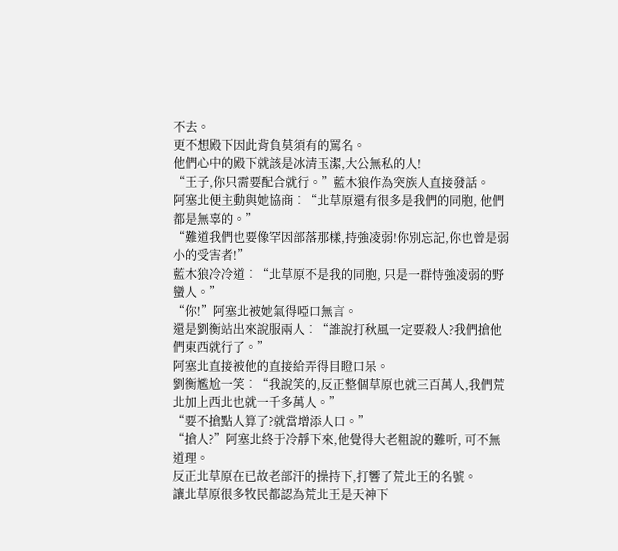不去。
更不想殿下因此背負莫須有的罵名。
他們心中的殿下就該是冰清玉潔,大公無私的人!
“王子,你只需要配合就行。”藍木狼作為突族人直接發話。
阿塞北便主動與她協商︰“北草原還有很多是我們的同胞, 他們都是無辜的。”
“難道我們也要像罕因部落那樣,持強凌弱!你別忘記,你也曾是弱小的受害者!”
藍木狼冷冷道︰“北草原不是我的同胞, 只是一群恃強凌弱的野蠻人。”
“你!”阿塞北被她氣得啞口無言。
還是劉衡站出來說服兩人︰“誰說打秋風一定要殺人?我們搶他們東西就行了。”
阿塞北直接被他的直接給弄得目瞪口呆。
劉衡尷尬一笑︰“我說笑的,反正整個草原也就三百萬人,我們荒北加上西北也就一千多萬人。”
“要不搶點人算了?就當增添人口。”
“搶人?”阿塞北終于冷靜下來,他覺得大老粗說的難听, 可不無道理。
反正北草原在已故老部汗的操持下,打響了荒北王的名號。
讓北草原很多牧民都認為荒北王是天神下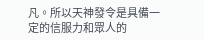凡。所以天神發令是具備一定的信服力和眾人的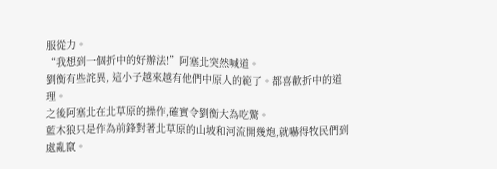服從力。
“我想到一個折中的好辦法!”阿塞北突然喊道。
劉衡有些詫異, 這小子越來越有他們中原人的範了。都喜歡折中的道理。
之後阿塞北在北草原的操作,確實令劉衡大為吃驚。
藍木狼只是作為前鋒對著北草原的山坡和河流開幾炮,就嚇得牧民們到處亂竄。